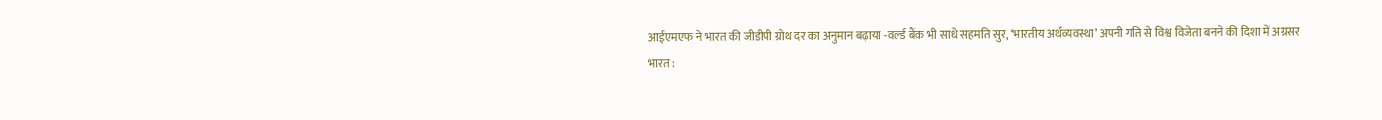आईएमएफ ने भारत की जीडीपी ग्रोथ दर का अनुमान बढ़ाया -वर्ल्ड बैंक भी साधे सहमति सुर, ‘भारतीय अर्थव्यवस्था’ अपनी गति से विश्व विजेता बनने की दिशा में अग्रसर
भारत :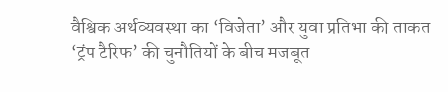वैश्विक अर्थव्यवस्था का ‘विजेता’ और युवा प्रतिभा की ताकत
‘ट्रंप टैरिफ’ की चुनौतियों के बीच मजबूत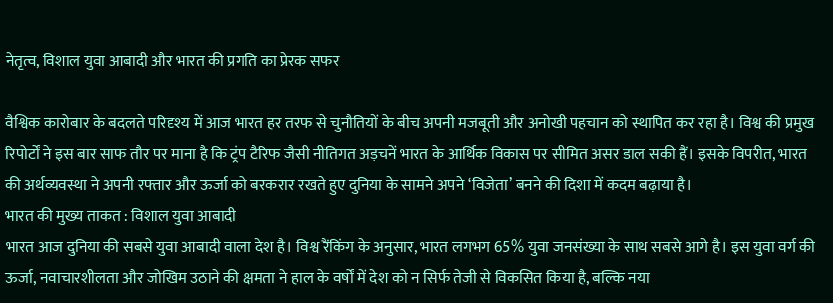नेतृत्व, विशाल युवा आबादी और भारत की प्रगति का प्रेरक सफर

वैश्विक कारोबार के बदलते परिदृश्य में आज भारत हर तरफ से चुनौतियों के बीच अपनी मजबूती और अनोखी पहचान को स्थापित कर रहा है। विश्व की प्रमुख रिपोर्टों ने इस बार साफ तौर पर माना है कि ट्रंप टैरिफ जैसी नीतिगत अड़चनें भारत के आर्थिक विकास पर सीमित असर डाल सकी हैं। इसके विपरीत, भारत की अर्थव्यवस्था ने अपनी रफ्तार और ऊर्जा को बरकरार रखते हुए दुनिया के सामने अपने ‘विजेता’ बनने की दिशा में कदम बढ़ाया है।
भारत की मुख्य ताकत : विशाल युवा आबादी
भारत आज दुनिया की सबसे युवा आबादी वाला देश है। विश्व रैंकिंग के अनुसार, भारत लगभग 65% युवा जनसंख्या के साथ सबसे आगे है। इस युवा वर्ग की ऊर्जा, नवाचारशीलता और जोखिम उठाने की क्षमता ने हाल के वर्षों में देश को न सिर्फ तेजी से विकसित किया है, बल्कि नया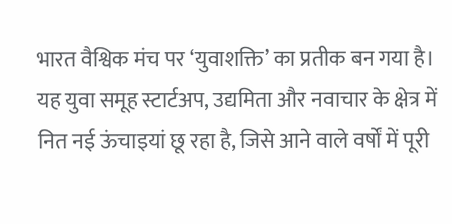भारत वैश्विक मंच पर ‘युवाशक्ति’ का प्रतीक बन गया है। यह युवा समूह स्टार्टअप, उद्यमिता और नवाचार के क्षेत्र में नित नई ऊंचाइयां छू रहा है, जिसे आने वाले वर्षों में पूरी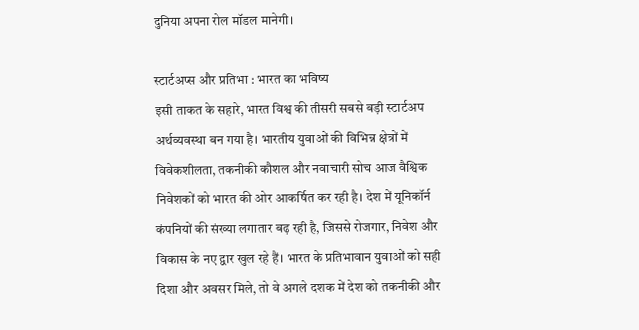दुनिया अपना रोल मॉडल मानेगी।

स्टार्टअप्स और प्रतिभा : भारत का भविष्य
इसी ताकत के सहारे, भारत विश्व की तीसरी सबसे बड़ी स्टार्टअप अर्थव्यवस्था बन गया है। भारतीय युवाओं की विभिन्न क्षेत्रों में
विवेकशीलता, तकनीकी कौशल और नवाचारी सोच आज वैश्विक निवेशकों को भारत की ओर आकर्षित कर रही है। देश में यूनिकॉर्न कंपनियों की संख्या लगातार बढ़ रही है, जिससे रोजगार, निवेश और विकास के नए द्वार खुल रहे हैं। भारत के प्रतिभावान युवाओं को सही दिशा और अवसर मिले, तो वे अगले दशक में देश को तकनीकी और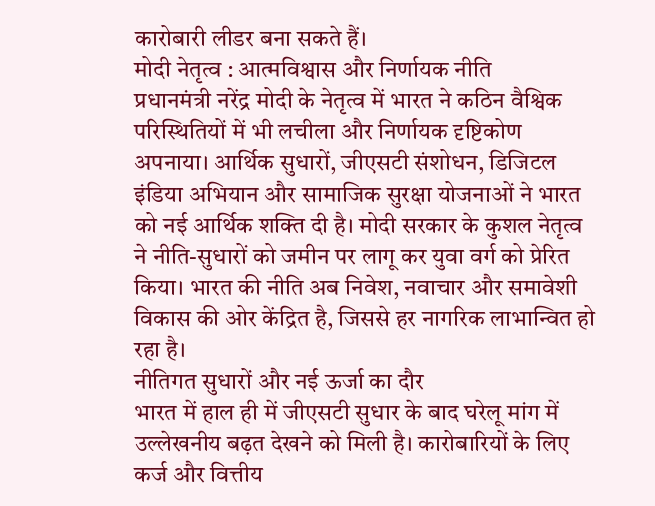कारोबारी लीडर बना सकते हैं।
मोदी नेतृत्व : आत्मविश्वास और निर्णायक नीति
प्रधानमंत्री नरेंद्र मोदी के नेतृत्व में भारत ने कठिन वैश्विक परिस्थितियों में भी लचीला और निर्णायक दृष्टिकोण अपनाया। आर्थिक सुधारों, जीएसटी संशोधन, डिजिटल इंडिया अभियान और सामाजिक सुरक्षा योजनाओं ने भारत को नई आर्थिक शक्ति दी है। मोदी सरकार के कुशल नेतृत्व ने नीति-सुधारों को जमीन पर लागू कर युवा वर्ग को प्रेरित किया। भारत की नीति अब निवेश, नवाचार और समावेशी विकास की ओर केंद्रित है, जिससे हर नागरिक लाभान्वित हो रहा है।
नीतिगत सुधारों और नई ऊर्जा का दौर
भारत में हाल ही में जीएसटी सुधार के बाद घरेलू मांग में उल्लेखनीय बढ़त देखने को मिली है। कारोबारियों के लिए कर्ज और वित्तीय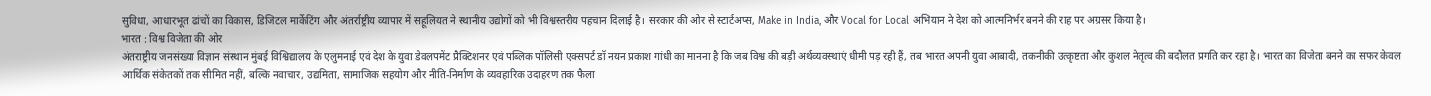सुविधा, आधारभूत ढांचों का विकास, डिजिटल मार्केटिंग और अंतर्राष्ट्रीय व्यापार में सहूलियत ने स्थानीय उद्योगों को भी विश्वस्तरीय पहचान दिलाई है। सरकार की ओर से स्टार्टअप्स, Make in India, और Vocal for Local अभियान ने देश को आत्मनिर्भर बनने की राह पर अग्रसर किया है।
भारत : विश्व विजेता की ओर
अंतराष्ट्रीय जनसंख्या विज्ञान संस्थान मुंबई विश्विद्यालय के एलुमनाई एवं देश के युवा डेवलपमेंट प्रैक्टिशनर एवं पब्लिक पॉलिसी एक्सपर्ट डॉ नयन प्रकाश गांधी का मानना है कि जब विश्व की बड़ी अर्थव्यवस्थाएं धीमी पड़ रही हैं, तब भारत अपनी युवा आबादी, तकनीकी उत्कृष्टता और कुशल नेतृत्व की बदौलत प्रगति कर रहा है। भारत का विजेता बनने का सफर केवल आर्थिक संकेतकों तक सीमित नहीं, बल्कि नवाचार, उद्यमिता, सामाजिक सहयोग और नीति-निर्माण के व्यवहारिक उदाहरण तक फैला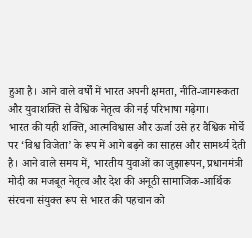हुआ है। आने वाले वर्षों में भारत अपनी क्षमता, नीति-जागरूकता और युवाशक्ति से वैश्विक नेतृत्व की नई परिभाषा गढ़ेगा।
भारत की यही शक्ति, आत्मविश्वास और ऊर्जा उसे हर वैश्विक मोर्चे पर ‘विश्व विजेता’ के रूप में आगे बढ़ने का साहस और सामर्थ्य देती है। आने वाले समय में, भारतीय युवाओं का जुझारूपन, प्रधानमंत्री मोदी का मजबूत नेतृत्व और देश की अनूठी सामाजिक-आर्थिक संरचना संयुक्त रूप से भारत की पहचान को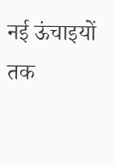नई ऊंचाइयों तक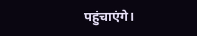पहुंचाएंगे।